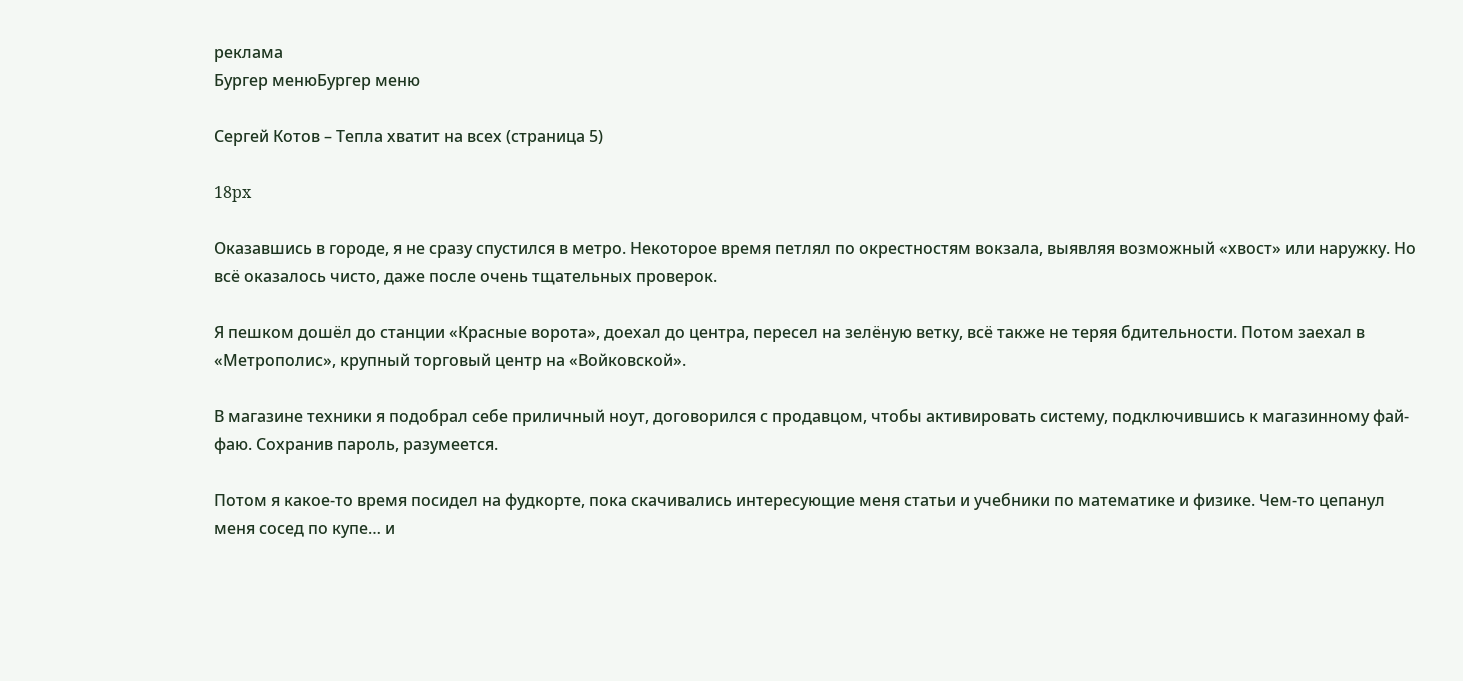реклама
Бургер менюБургер меню

Сергей Котов – Тепла хватит на всех (страница 5)

18px

Оказавшись в городе, я не сразу спустился в метро. Некоторое время петлял по окрестностям вокзала, выявляя возможный «хвост» или наружку. Но всё оказалось чисто, даже после очень тщательных проверок.

Я пешком дошёл до станции «Красные ворота», доехал до центра, пересел на зелёную ветку, всё также не теряя бдительности. Потом заехал в «Метрополис», крупный торговый центр на «Войковской».

В магазине техники я подобрал себе приличный ноут, договорился с продавцом, чтобы активировать систему, подключившись к магазинному фай-фаю. Сохранив пароль, разумеется.

Потом я какое-то время посидел на фудкорте, пока скачивались интересующие меня статьи и учебники по математике и физике. Чем-то цепанул меня сосед по купе… и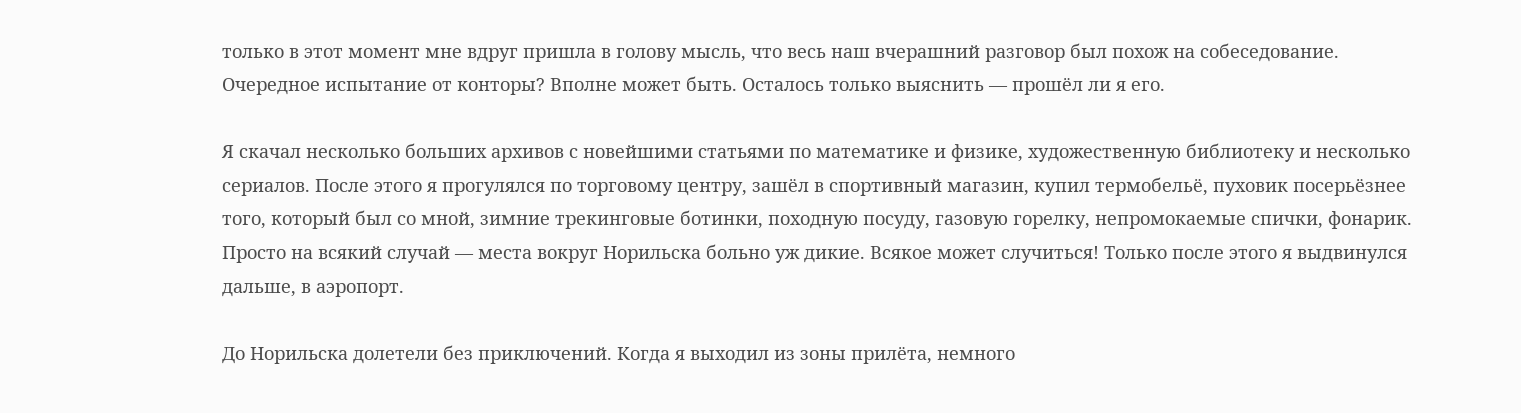только в этот момент мне вдруг пришла в голову мысль, что весь наш вчерашний разговор был похож на собеседование. Очередное испытание от конторы? Вполне может быть. Осталось только выяснить — прошёл ли я его.

Я скачал несколько больших архивов с новейшими статьями по математике и физике, художественную библиотеку и несколько сериалов. После этого я прогулялся по торговому центру, зашёл в спортивный магазин, купил термобельё, пуховик посерьёзнее того, который был со мной, зимние трекинговые ботинки, походную посуду, газовую горелку, непромокаемые спички, фонарик. Просто на всякий случай — места вокруг Норильска больно уж дикие. Всякое может случиться! Только после этого я выдвинулся дальше, в аэропорт.

До Норильска долетели без приключений. Когда я выходил из зоны прилёта, немного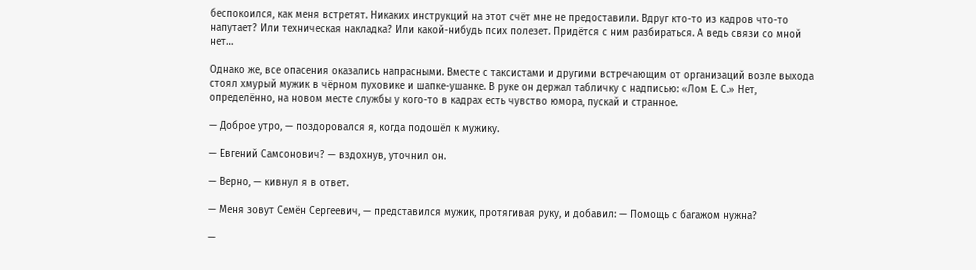беспокоился, как меня встретят. Никаких инструкций на этот счёт мне не предоставили. Вдруг кто-то из кадров что-то напутает? Или техническая накладка? Или какой-нибудь псих полезет. Придётся с ним разбираться. А ведь связи со мной нет…

Однако же, все опасения оказались напрасными. Вместе с таксистами и другими встречающим от организаций возле выхода стоял хмурый мужик в чёрном пуховике и шапке-ушанке. В руке он держал табличку с надписью: «Лом Е. С.» Нет, определённо, на новом месте службы у кого-то в кадрах есть чувство юмора, пускай и странное.

— Доброе утро, — поздоровался я, когда подошёл к мужику.

— Евгений Самсонович? — вздохнув, уточнил он.

— Верно, — кивнул я в ответ.

— Меня зовут Семён Сергеевич, — представился мужик, протягивая руку, и добавил: — Помощь с багажом нужна?

—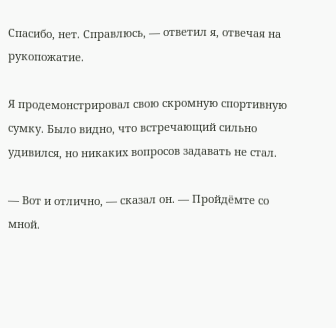Спасибо, нет. Справлюсь, — ответил я, отвечая на рукопожатие.

Я продемонстрировал свою скромную спортивную сумку. Было видно, что встречающий сильно удивился, но никаких вопросов задавать не стал.

— Вот и отлично, — сказал он. — Пройдёмте со мной.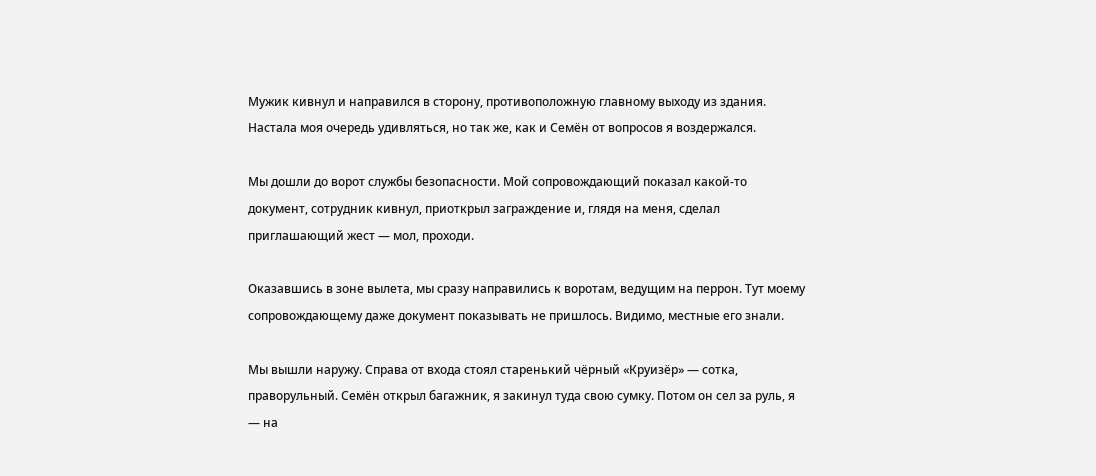Мужик кивнул и направился в сторону, противоположную главному выходу из здания. Настала моя очередь удивляться, но так же, как и Семён от вопросов я воздержался.

Мы дошли до ворот службы безопасности. Мой сопровождающий показал какой-то документ, сотрудник кивнул, приоткрыл заграждение и, глядя на меня, сделал приглашающий жест — мол, проходи.

Оказавшись в зоне вылета, мы сразу направились к воротам, ведущим на перрон. Тут моему сопровождающему даже документ показывать не пришлось. Видимо, местные его знали.

Мы вышли наружу. Справа от входа стоял старенький чёрный «Круизёр» — сотка, праворульный. Семён открыл багажник, я закинул туда свою сумку. Потом он сел за руль, я — на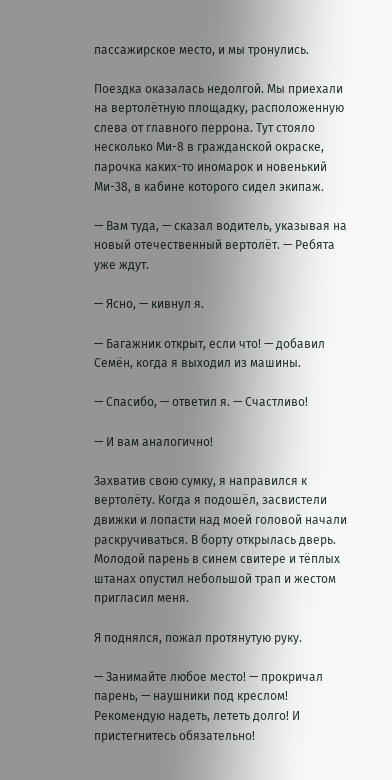пассажирское место, и мы тронулись.

Поездка оказалась недолгой. Мы приехали на вертолётную площадку, расположенную слева от главного перрона. Тут стояло несколько Ми-8 в гражданской окраске, парочка каких-то иномарок и новенький Ми-38, в кабине которого сидел экипаж.

— Вам туда, — сказал водитель, указывая на новый отечественный вертолёт. — Ребята уже ждут.

— Ясно, — кивнул я.

— Багажник открыт, если что! — добавил Семён, когда я выходил из машины.

— Спасибо, — ответил я. — Счастливо!

— И вам аналогично!

Захватив свою сумку, я направился к вертолёту. Когда я подошёл, засвистели движки и лопасти над моей головой начали раскручиваться. В борту открылась дверь. Молодой парень в синем свитере и тёплых штанах опустил небольшой трап и жестом пригласил меня.

Я поднялся, пожал протянутую руку.

— Занимайте любое место! — прокричал парень, — наушники под креслом! Рекомендую надеть, лететь долго! И пристегнитесь обязательно!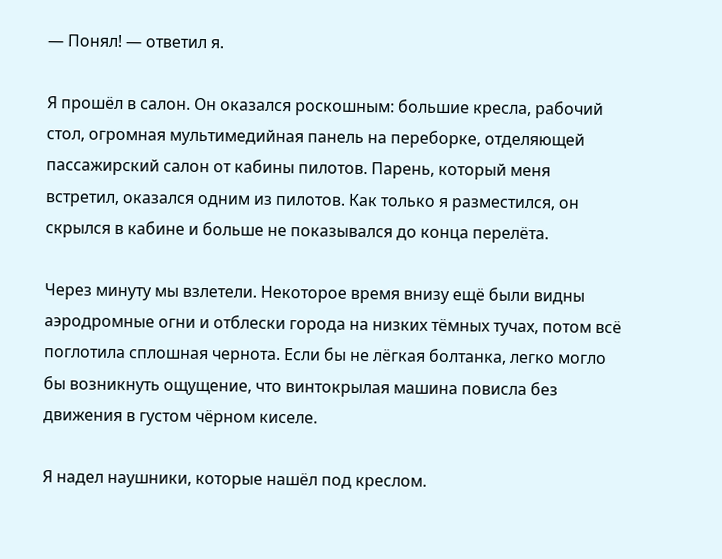— Понял! — ответил я.

Я прошёл в салон. Он оказался роскошным: большие кресла, рабочий стол, огромная мультимедийная панель на переборке, отделяющей пассажирский салон от кабины пилотов. Парень, который меня встретил, оказался одним из пилотов. Как только я разместился, он скрылся в кабине и больше не показывался до конца перелёта.

Через минуту мы взлетели. Некоторое время внизу ещё были видны аэродромные огни и отблески города на низких тёмных тучах, потом всё поглотила сплошная чернота. Если бы не лёгкая болтанка, легко могло бы возникнуть ощущение, что винтокрылая машина повисла без движения в густом чёрном киселе.

Я надел наушники, которые нашёл под креслом.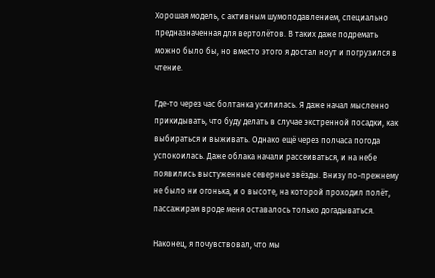Хорошая модель, с активным шумоподавлением, специально предназначенная для вертолётов. В таких даже подремать можно было бы, но вместо этого я достал ноут и погрузился в чтение.

Где-то через час болтанка усилилась. Я даже начал мысленно прикидывать, что буду делать в случае экстренной посадки, как выбираться и выживать. Однако ещё через полчаса погода успокоилась. Даже облака начали рассеиваться, и на небе появились выстуженные северные звёзды. Внизу по-прежнему не было ни огонька, и о высоте, на которой проходил полёт, пассажирам вроде меня оставалось только догадываться.

Наконец, я почувствовал, что мы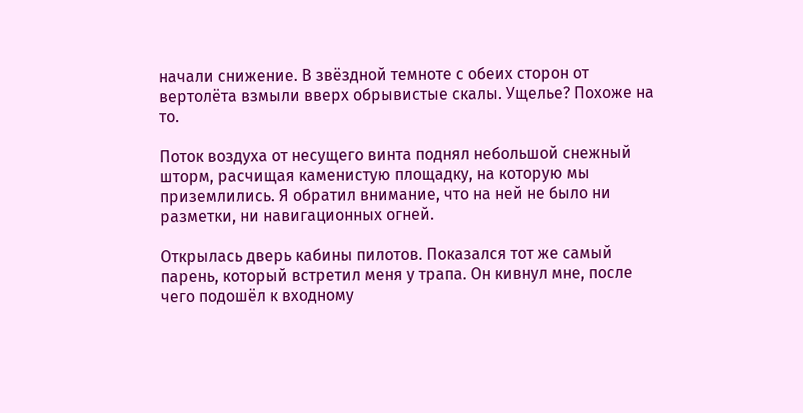начали снижение. В звёздной темноте с обеих сторон от вертолёта взмыли вверх обрывистые скалы. Ущелье? Похоже на то.

Поток воздуха от несущего винта поднял небольшой снежный шторм, расчищая каменистую площадку, на которую мы приземлились. Я обратил внимание, что на ней не было ни разметки, ни навигационных огней.

Открылась дверь кабины пилотов. Показался тот же самый парень, который встретил меня у трапа. Он кивнул мне, после чего подошёл к входному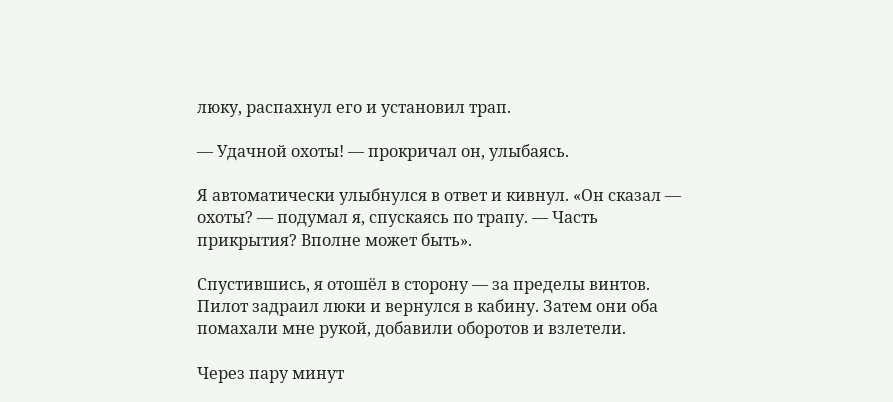люку, распахнул его и установил трап.

— Удачной охоты! — прокричал он, улыбаясь.

Я автоматически улыбнулся в ответ и кивнул. «Он сказал — охоты? — подумал я, спускаясь по трапу. — Часть прикрытия? Вполне может быть».

Спустившись, я отошёл в сторону — за пределы винтов. Пилот задраил люки и вернулся в кабину. Затем они оба помахали мне рукой, добавили оборотов и взлетели.

Через пару минут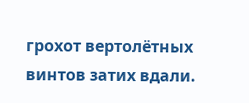грохот вертолётных винтов затих вдали.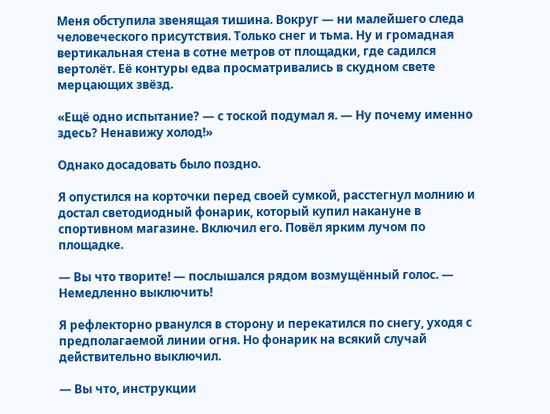Меня обступила звенящая тишина. Вокруг — ни малейшего следа человеческого присутствия. Только снег и тьма. Ну и громадная вертикальная стена в сотне метров от площадки, где садился вертолёт. Её контуры едва просматривались в скудном свете мерцающих звёзд.

«Ещё одно испытание? — с тоской подумал я. — Ну почему именно здесь? Ненавижу холод!»

Однако досадовать было поздно.

Я опустился на корточки перед своей сумкой, расстегнул молнию и достал светодиодный фонарик, который купил накануне в спортивном магазине. Включил его. Повёл ярким лучом по площадке.

— Вы что творите! — послышался рядом возмущённый голос. — Немедленно выключить!

Я рефлекторно рванулся в сторону и перекатился по снегу, уходя с предполагаемой линии огня. Но фонарик на всякий случай действительно выключил.

— Вы что, инструкции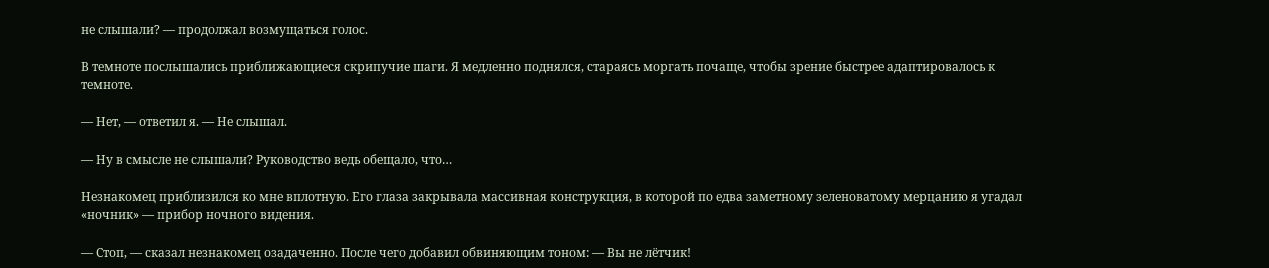не слышали? — продолжал возмущаться голос.

В темноте послышались приближающиеся скрипучие шаги. Я медленно поднялся, стараясь моргать почаще, чтобы зрение быстрее адаптировалось к темноте.

— Нет, — ответил я. — Не слышал.

— Ну в смысле не слышали? Руководство ведь обещало, что…

Незнакомец приблизился ко мне вплотную. Его глаза закрывала массивная конструкция, в которой по едва заметному зеленоватому мерцанию я угадал «ночник» — прибор ночного видения.

— Стоп, — сказал незнакомец озадаченно. После чего добавил обвиняющим тоном: — Вы не лётчик!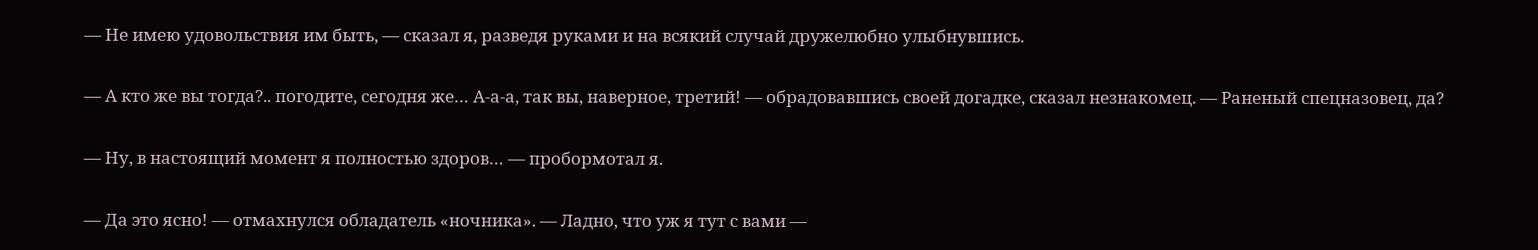— Не имею удовольствия им быть, — сказал я, разведя руками и на всякий случай дружелюбно улыбнувшись.

— А кто же вы тогда?.. погодите, сегодня же… А-а-а, так вы, наверное, третий! — обрадовавшись своей догадке, сказал незнакомец. — Раненый спецназовец, да?

— Ну, в настоящий момент я полностью здоров… — пробормотал я.

— Да это ясно! — отмахнулся обладатель «ночника». — Ладно, что уж я тут с вами —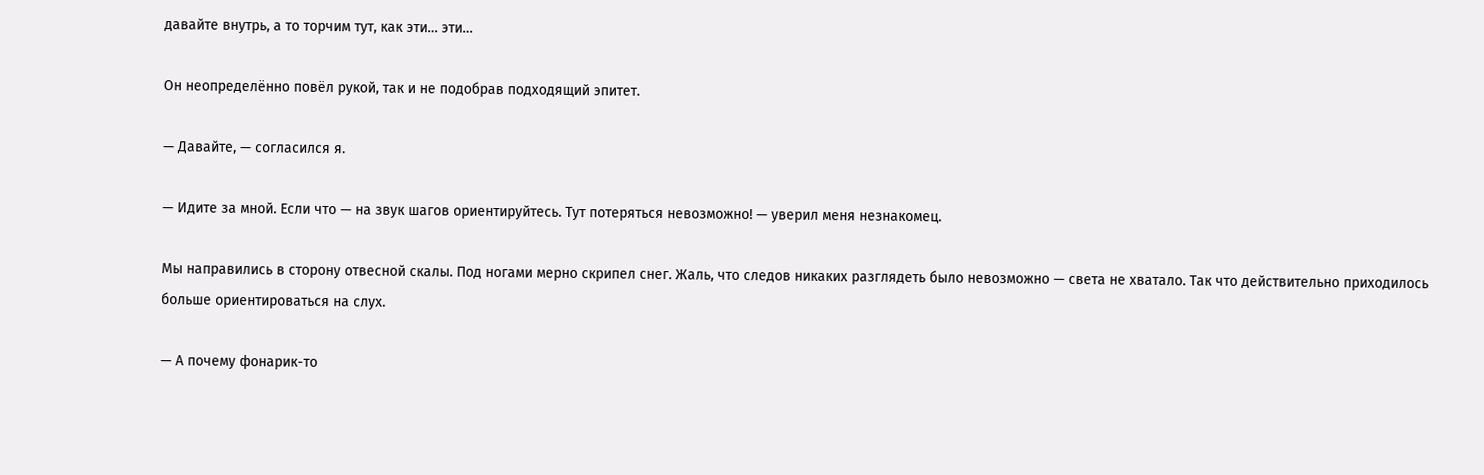давайте внутрь, а то торчим тут, как эти… эти…

Он неопределённо повёл рукой, так и не подобрав подходящий эпитет.

— Давайте, — согласился я.

— Идите за мной. Если что — на звук шагов ориентируйтесь. Тут потеряться невозможно! — уверил меня незнакомец.

Мы направились в сторону отвесной скалы. Под ногами мерно скрипел снег. Жаль, что следов никаких разглядеть было невозможно — света не хватало. Так что действительно приходилось больше ориентироваться на слух.

— А почему фонарик-то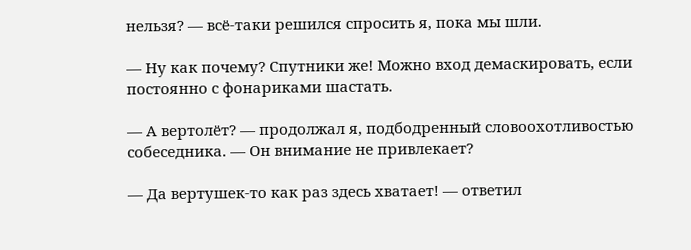нельзя? — всё-таки решился спросить я, пока мы шли.

— Ну как почему? Спутники же! Можно вход демаскировать, если постоянно с фонариками шастать.

— А вертолёт? — продолжал я, подбодренный словоохотливостью собеседника. — Он внимание не привлекает?

— Да вертушек-то как раз здесь хватает! — ответил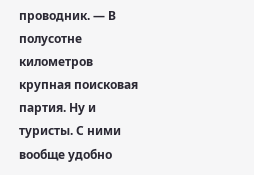проводник. — В полусотне километров крупная поисковая партия. Ну и туристы. С ними вообще удобно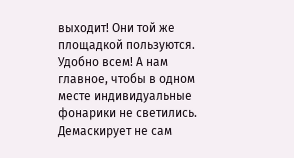выходит! Они той же площадкой пользуются. Удобно всем! А нам главное, чтобы в одном месте индивидуальные фонарики не светились. Демаскирует не сам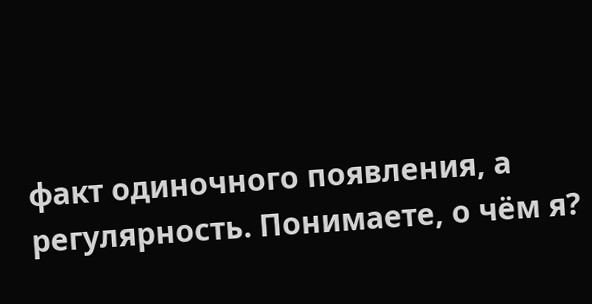факт одиночного появления, а регулярность. Понимаете, о чём я?